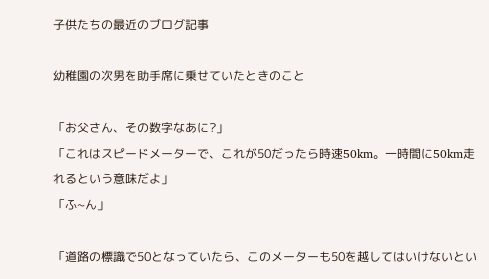子供たちの最近のブログ記事

幼稚園の次男を助手席に乗せていたときのこと

「お父さん、その数字なあに?」
「これはスピードメーターで、これが50だったら時速50km。一時間に50km走れるという意味だよ」
「ふ~ん」

「道路の標識で50となっていたら、このメーターも50を越してはいけないとい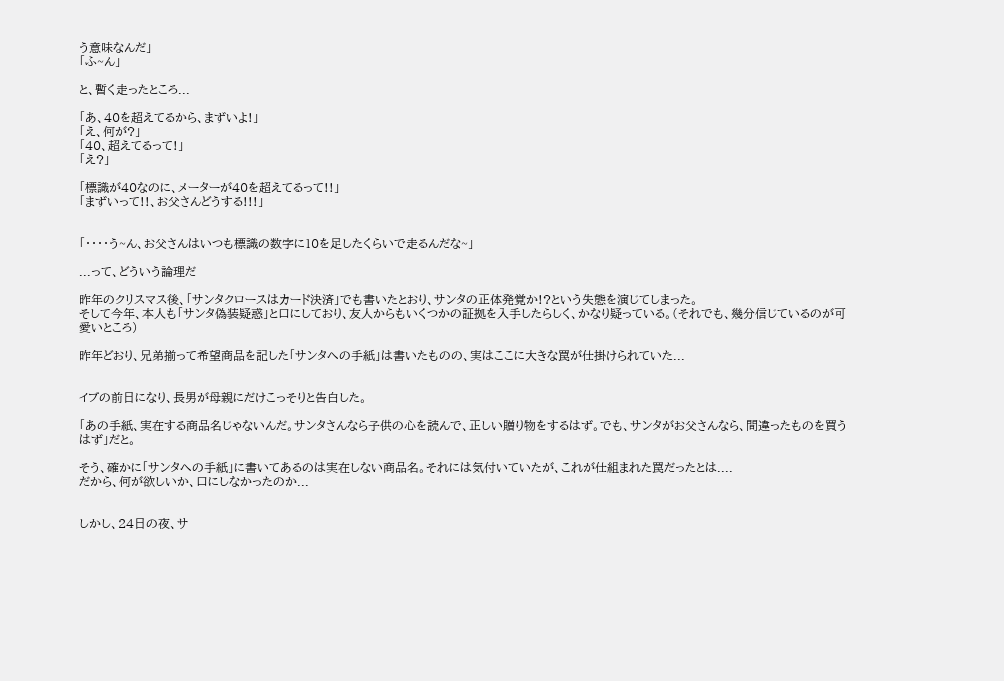う意味なんだ」
「ふ~ん」

と、暫く走ったところ...

「あ、40を超えてるから、まずいよ!」
「え、何が?」
「40、超えてるって!」
「え?」

「標識が40なのに、メーターが40を超えてるって!!」
「まずいって!!、お父さんどうする!!!」


「・・・・う~ん、お父さんはいつも標識の数字に10を足したくらいで走るんだな~」

...って、どういう論理だ

昨年のクリスマス後、「サンタクロースはカード決済」でも書いたとおり、サンタの正体発覚か!?という失態を演じてしまった。
そして今年、本人も「サンタ偽装疑惑」と口にしており、友人からもいくつかの証拠を入手したらしく、かなり疑っている。(それでも、幾分信じているのが可愛いところ)

昨年どおり、兄弟揃って希望商品を記した「サンタへの手紙」は書いたものの、実はここに大きな罠が仕掛けられていた...


イブの前日になり、長男が母親にだけこっそりと告白した。

「あの手紙、実在する商品名じゃないんだ。サンタさんなら子供の心を読んで、正しい贈り物をするはず。でも、サンタがお父さんなら、間違ったものを買うはず」だと。

そう、確かに「サンタへの手紙」に書いてあるのは実在しない商品名。それには気付いていたが、これが仕組まれた罠だったとは....
だから、何が欲しいか、口にしなかったのか...


しかし、24日の夜、サ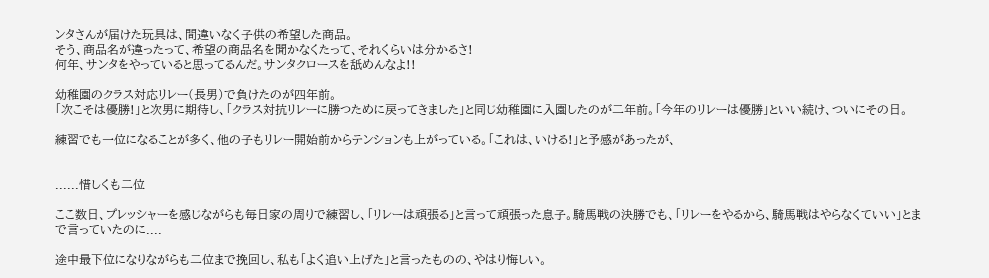ンタさんが届けた玩具は、間違いなく子供の希望した商品。
そう、商品名が違ったって、希望の商品名を聞かなくたって、それくらいは分かるさ!
何年、サンタをやっていると思ってるんだ。サンタクロースを舐めんなよ!!

幼稚園のクラス対応リレー(長男)で負けたのが四年前。
「次こそは優勝!」と次男に期待し、「クラス対抗リレーに勝つために戻ってきました」と同じ幼稚園に入園したのが二年前。「今年のリレーは優勝」といい続け、ついにその日。

練習でも一位になることが多く、他の子もリレー開始前からテンションも上がっている。「これは、いける!」と予感があったが、


......惜しくも二位

ここ数日、プレッシャーを感じながらも毎日家の周りで練習し、「リレーは頑張る」と言って頑張った息子。騎馬戦の決勝でも、「リレーをやるから、騎馬戦はやらなくていい」とまで言っていたのに....

途中最下位になりながらも二位まで挽回し、私も「よく追い上げた」と言ったものの、やはり悔しい。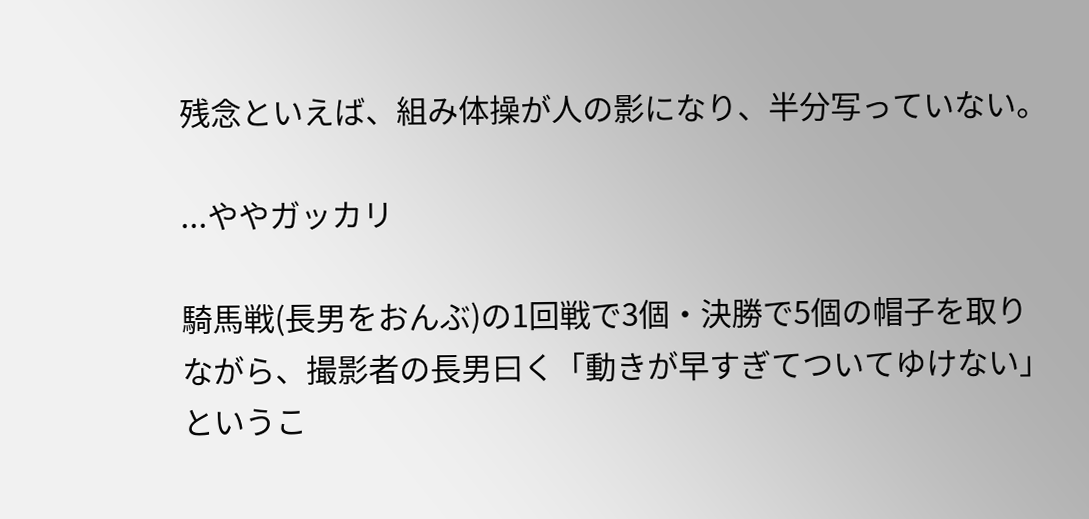残念といえば、組み体操が人の影になり、半分写っていない。

...ややガッカリ

騎馬戦(長男をおんぶ)の1回戦で3個・決勝で5個の帽子を取りながら、撮影者の長男曰く「動きが早すぎてついてゆけない」というこ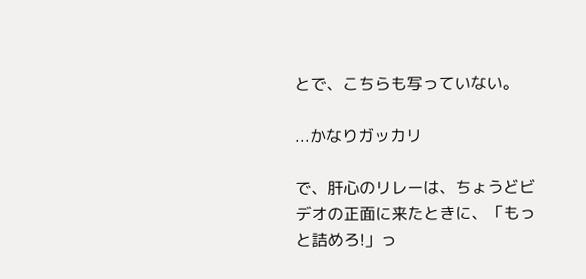とで、こちらも写っていない。

...かなりガッカリ

で、肝心のリレーは、ちょうどビデオの正面に来たときに、「もっと詰めろ!」っ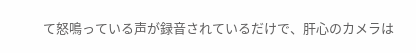て怒鳴っている声が録音されているだけで、肝心のカメラは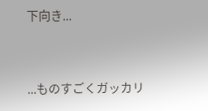下向き...


...ものすごくガッカリ